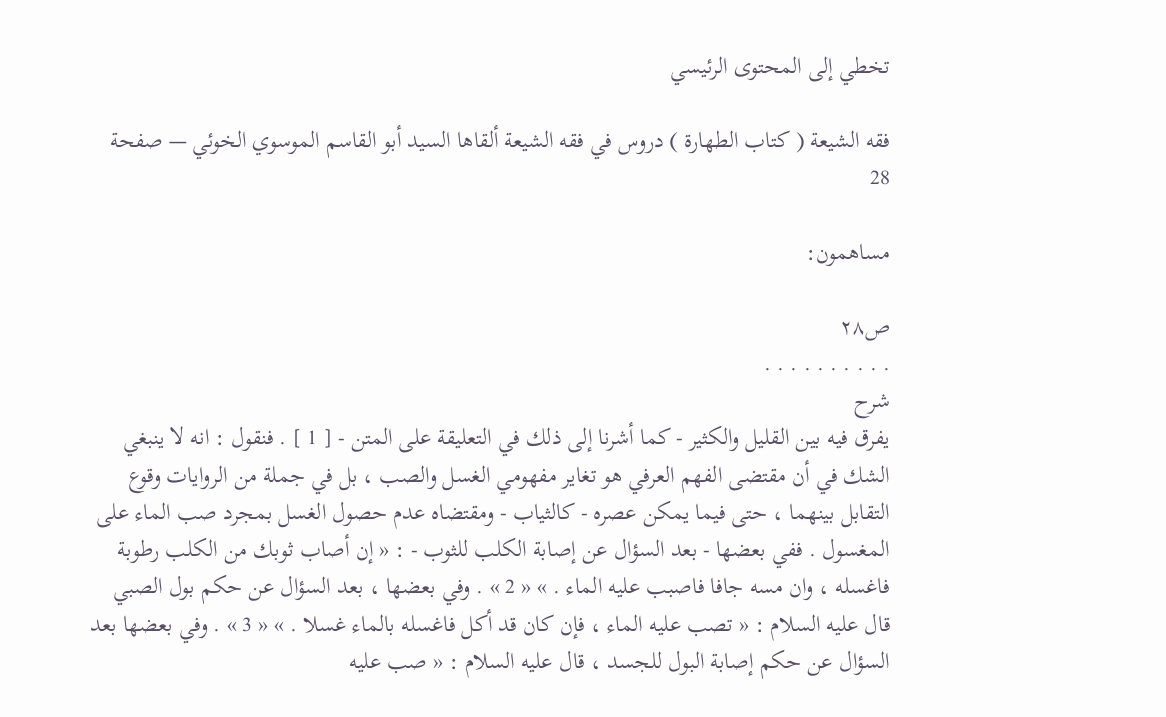تخطي إلى المحتوى الرئيسي

فقه الشيعة ( كتاب الطهارة ) دروس في فقه الشيعة ألقاها السيد أبو القاسم الموسوي الخوئي — صفحة 28

مساهمون:

ص٢٨
. . . . . . . . . .
شرح
يفرق فيه بين القليل والكثير - كما أشرنا إلى ذلك في التعليقة على المتن - [ 1 ] . فنقول : انه لا ينبغي الشك في أن مقتضى الفهم العرفي هو تغاير مفهومي الغسل والصب ، بل في جملة من الروايات وقوع التقابل بينهما ، حتى فيما يمكن عصره - كالثياب - ومقتضاه عدم حصول الغسل بمجرد صب الماء على المغسول . ففي بعضها - بعد السؤال عن إصابة الكلب للثوب - : « إن أصاب ثوبك من الكلب رطوبة فاغسله ، وان مسه جافا فاصبب عليه الماء . » « 2 » . وفي بعضها ، بعد السؤال عن حكم بول الصبي قال عليه السلام : « تصب عليه الماء ، فإن كان قد أكل فاغسله بالماء غسلا . » « 3 » . وفي بعضها بعد السؤال عن حكم إصابة البول للجسد ، قال عليه السلام : « صب عليه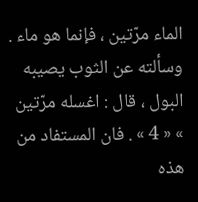الماء مرّتين ، فإنما هو ماء . وسألته عن الثوب يصيبه البول ، قال : اغسله مرّتين » « 4 » . فان المستفاد من هذه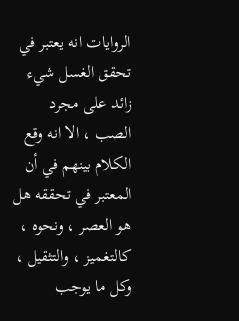الروايات انه يعتبر في تحقق الغسل شيء زائد على مجرد الصب ، الا انه وقع الكلام بينهم في أن المعتبر في تحققه هل هو العصر ، ونحوه ، كالتغميز ، والتثقيل ، وكل ما يوجب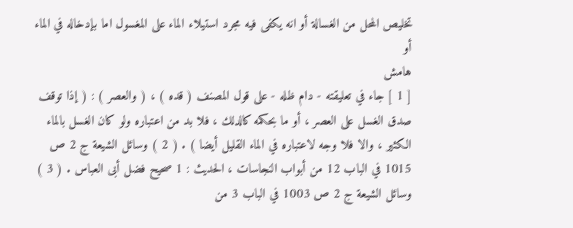تخليص المحل من الغسالة أو انه يكفى فيه مجرد استيلاء الماء على المغسول اما بإدخاله في الماء أو
هامش
[ 1 ] جاء في تعليقته - دام ظله - على قول المصنف ( قده ) ، ( والعصر ) : ( إذا توقف صدق الغسل على العصر ، أو ما بحكمه كالدلك ، فلا بد من اعتباره ولو كان الغسل بالماء الكثير ، والا فلا وجه لاعتباره في الماء القليل أيضا ) . ( 2 ) وسائل الشيعة ج 2 ص 1015 في الباب 12 من أبواب النجاسات ، الحديث : 1 صحيح فضل أبى العباس . ( 3 ) وسائل الشيعة ج 2 ص 1003 في الباب 3 من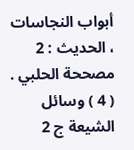أبواب النجاسات ، الحديث : 2 مصححة الحلبي . ( 4 ) وسائل الشيعة ج 2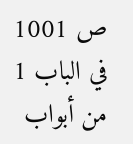ص 1001 في الباب 1 من أبواب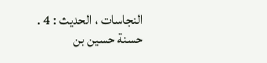النجاسات ، الحديث : 4 . حسنة حسين بن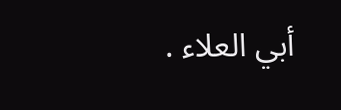أبي العلاء .